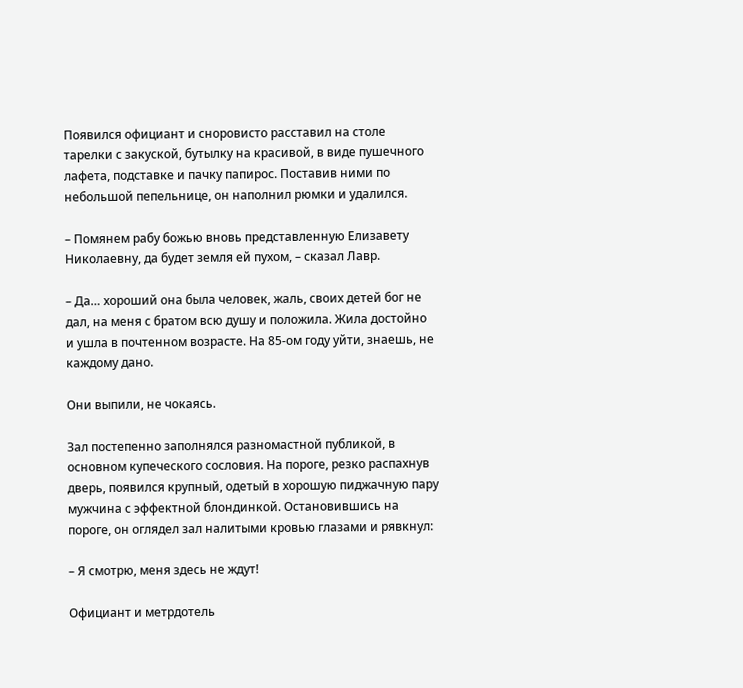Появился официант и сноровисто расставил на столе тарелки с закуской, бутылку на красивой, в виде пушечного лафета, подставке и пачку папирос. Поставив ними по небольшой пепельнице, он наполнил рюмки и удалился.

– Помянем рабу божью вновь представленную Елизавету Николаевну, да будет земля ей пухом, – сказал Лавр.

– Да… хороший она была человек, жаль, своих детей бог не дал, на меня с братом всю душу и положила. Жила достойно и ушла в почтенном возрасте. На 85-ом году уйти, знаешь, не каждому дано.

Они выпили, не чокаясь.

Зал постепенно заполнялся разномастной публикой, в основном купеческого сословия. На пороге, резко распахнув дверь, появился крупный, одетый в хорошую пиджачную пару мужчина с эффектной блондинкой. Остановившись на пороге, он оглядел зал налитыми кровью глазами и рявкнул:

– Я смотрю, меня здесь не ждут!

Официант и метрдотель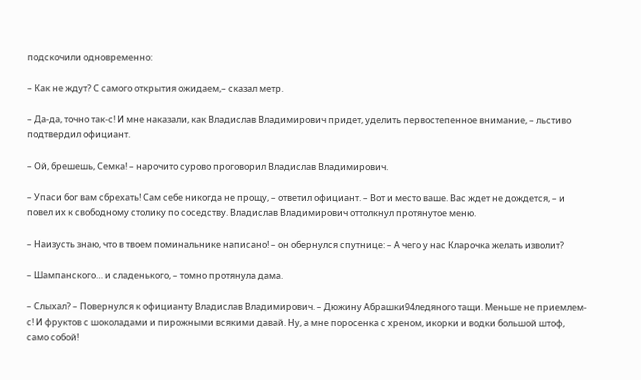подскочили одновременно:

– Как не ждут? С самого открытия ожидаем,– сказал метр.

– Да-да, точно так-с! И мне наказали, как Владислав Владимирович придет, уделить первостепенное внимание, – льстиво подтвердил официант.

– Ой, брешешь, Семка! – нарочито сурово проговорил Владислав Владимирович.

– Упаси бог вам сбрехать! Сам себе никогда не прощу, – ответил официант. – Вот и место ваше. Вас ждет не дождется, – и повел их к свободному столику по соседству. Владислав Владимирович оттолкнул протянутое меню.

– Наизусть знаю, что в твоем поминальнике написано! – он обернулся спутнице: – А чего у нас Кларочка желать изволит?

– Шампанского… и сладенького, – томно протянула дама.

– Слыхал? – Повернулся к официанту Владислав Владимирович. – Дюжину Абрашки94ледяного тащи. Меньше не приемлем-с! И фруктов с шоколадами и пирожными всякими давай. Ну, а мне поросенка с хреном, икорки и водки большой штоф, само собой!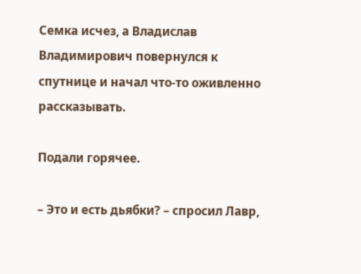Семка исчез, а Владислав Владимирович повернулся к спутнице и начал что-то оживленно рассказывать.

Подали горячее.

– Это и есть дьябки? – спросил Лавр,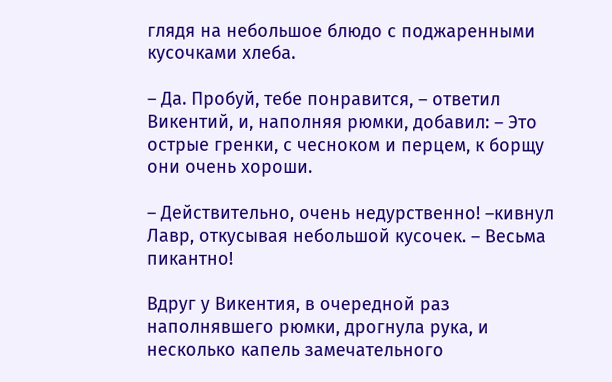глядя на небольшое блюдо с поджаренными кусочками хлеба.

– Да. Пробуй, тебе понравится, – ответил Викентий, и, наполняя рюмки, добавил: – Это острые гренки, с чесноком и перцем, к борщу они очень хороши.

– Действительно, очень недурственно! –кивнул Лавр, откусывая небольшой кусочек. – Весьма пикантно!

Вдруг у Викентия, в очередной раз наполнявшего рюмки, дрогнула рука, и несколько капель замечательного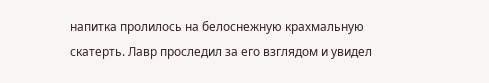напитка пролилось на белоснежную крахмальную скатерть. Лавр проследил за его взглядом и увидел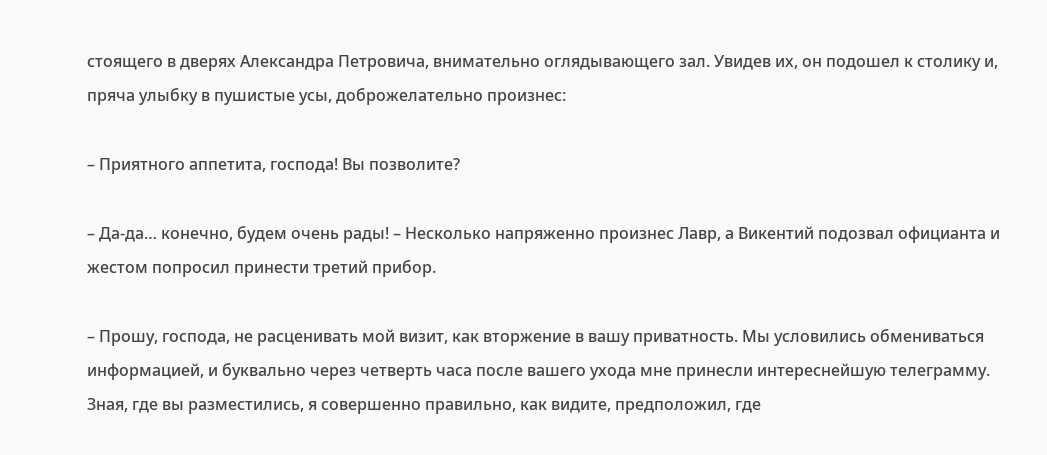стоящего в дверях Александра Петровича, внимательно оглядывающего зал. Увидев их, он подошел к столику и, пряча улыбку в пушистые усы, доброжелательно произнес:

– Приятного аппетита, господа! Вы позволите?

– Да-да… конечно, будем очень рады! – Несколько напряженно произнес Лавр, а Викентий подозвал официанта и жестом попросил принести третий прибор.

– Прошу, господа, не расценивать мой визит, как вторжение в вашу приватность. Мы условились обмениваться информацией, и буквально через четверть часа после вашего ухода мне принесли интереснейшую телеграмму. Зная, где вы разместились, я совершенно правильно, как видите, предположил, где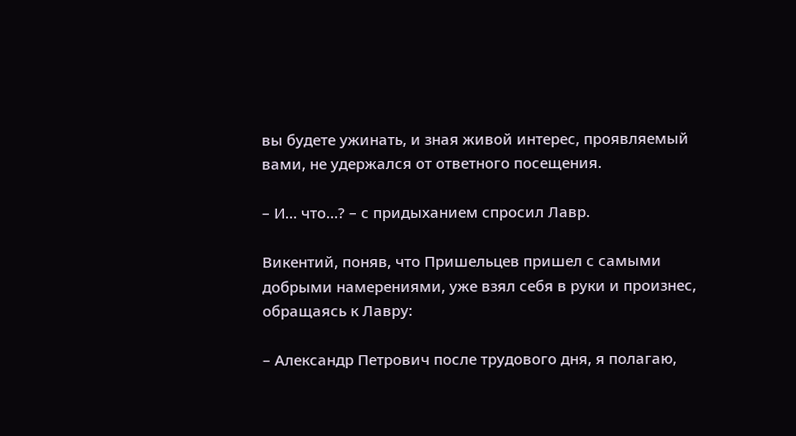вы будете ужинать, и зная живой интерес, проявляемый вами, не удержался от ответного посещения.

– И… что…? – с придыханием спросил Лавр.

Викентий, поняв, что Пришельцев пришел с самыми добрыми намерениями, уже взял себя в руки и произнес, обращаясь к Лавру:

– Александр Петрович после трудового дня, я полагаю,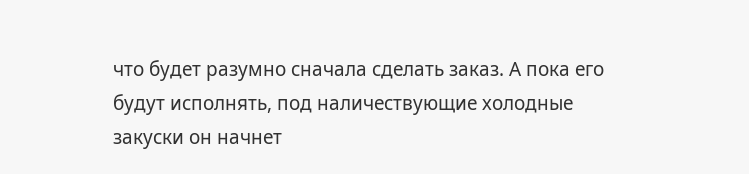что будет разумно сначала сделать заказ. А пока его будут исполнять, под наличествующие холодные закуски он начнет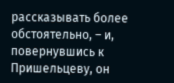рассказывать более обстоятельно, – и, повернувшись к Пришельцеву, он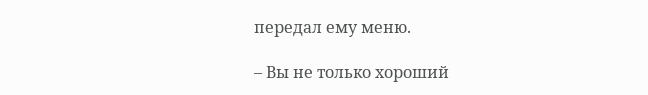передал ему меню.

– Вы не только хороший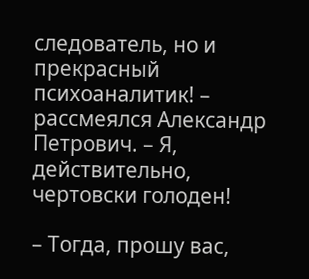следователь, но и прекрасный психоаналитик! – рассмеялся Александр Петрович. – Я, действительно, чертовски голоден!

– Тогда, прошу вас,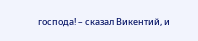господа! – сказал Викентий, и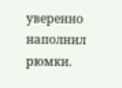уверенно наполнил рюмки.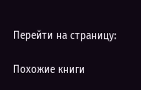Перейти на страницу:

Похожие книги